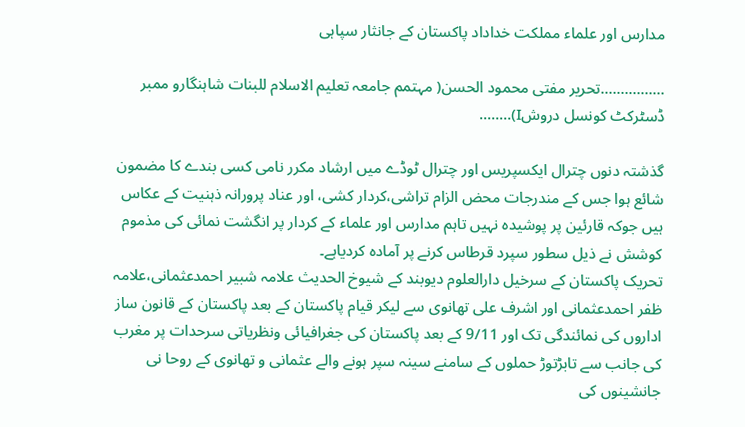مدارس اور علماء مملکت خداداد پاکستان کے جانثار سپاہی

…………….تحریر مفتی محمود الحسن( مہتمم جامعہ تعلیم الاسلام للبنات شاہنگارو ممبر ڈسٹرکٹ کونسل دروشI)……..

گذشتہ دنوں چترال ایکسپریس اور چترال ٹوڈے میں ارشاد مکرر نامی کسی بندے کا مضمون شائع ہوا جس کے مندرجات محض الزام تراشی،کردار کشی، اور عناد پرورانہ ذہنیت کے عکاس ہیں جوکہ قارئین پر پوشیدہ نہیں تاہم مدارس اور علماء کے کردار پر انگشت نمائی کی مذموم کوشش نے ذیل سطور سپرد قرطاس کرنے پر آمادہ کردیاہے۔
تحریک پاکستان کے سرخیل دارالعلوم دیوبند کے شیوخ الحدیث علامہ شبیر احمدعثمانی،علامہ ظفر احمدعثمانی اور اشرف علی تھانوی سے لیکر قیام پاکستان کے بعد پاکستان کے قانون ساز اداروں کی نمائندگی تک اور 9/11 کے بعد پاکستان کی جغرافیائی ونظریاتی سرحدات پر مغرب کی جانب سے تابڑتوڑ حملوں کے سامنے سینہ سپر ہونے والے عثمانی و تھانوی کے روحا نی جانشینوں کی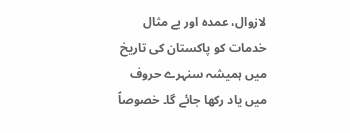لازوال، عمدہ اور بے مثال خدمات کو پاکستان کی تاریخ میں ہمیشہ سنہرے حروف میں یاد رکھا جائے گا۔ خصوصاً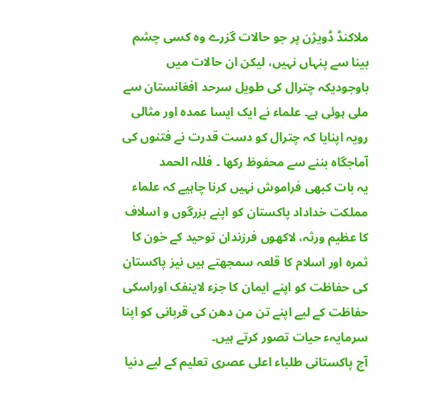ملاکنڈ ڈویژن پر جو حالات گزرے وہ کسی چشم بینا سے پنہاں نہیں، لیکن ان حالات میں باوجودیکہ چترال کی طویل سرحد افغانستان سے ملی ہوئی ہے۔ علماء نے ایک ایسا عمدہ اور مثالی رویہ اپنایا کہ چترال کو دست قدرت نے فتنوں کی آماجگاہ بننے سے محفوظ رکھا ۔ فللہ الحمد
یہ بات کبھی فراموش نہیں کرنا چاہیے کہ علماء مملکت خداداد پاکستان کو اپنے بزرگوں و اسلاف کا عظیم ورثہ، لاکھوں فرزندان توحید کے خون کا ثمرہ اور اسلام کا قلعہ سمجھتے ہیں نیز پاکستان کی حفاظت کو اپنے ایمان کا جزء لاینفک اوراسکی حفاظت کے لیے اپنے تن من دھن کی قربانی کو اپنا سرمایہء حیات تصور کرتے ہیں۔
آج پاکستانی طلباء اعلی عصری تعلیم کے لیے دنیا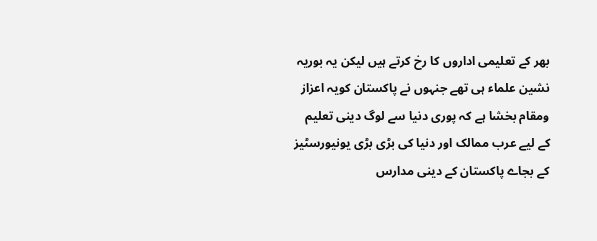بھر کے تعلیمی اداروں کا رخ کرتے ہیں لیکن یہ بوریہ نشین علماء ہی تھے جنہوں نے پاکستان کویہ اعزاز ومقام بخشا ہے کہ پوری دنیا سے لوگ دینی تعلیم کے لیے عرب ممالک اور دنیا کی بڑی بڑی یونیورسٹیز کے بجاے پاکستان کے دینی مدارس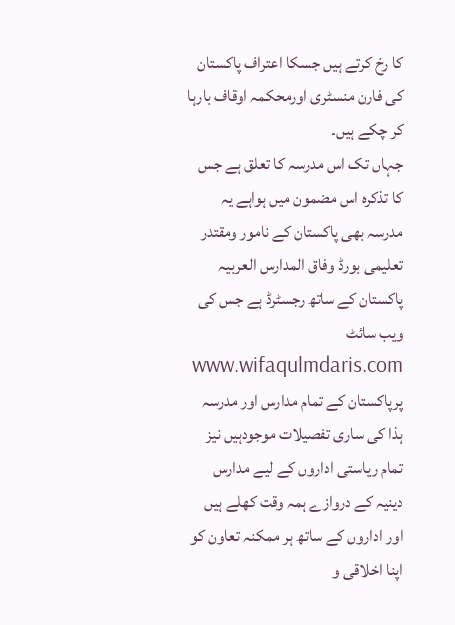کا رخ کرتے ہیں جسکا اعتراف پاکستان کی فارن منسٹری اورمحکمہ اوقاف بارہا کر چکے ہیں۔
جہاں تک اس مدرسہ کا تعلق ہے جس کا تذکرہ اس مضمون میں ہواہے یہ مدرسہ بھی پاکستان کے نامور ومقتدر تعلیمی بورڈ وفاق المدارس العربیہ پاکستان کے ساتھ رجسٹرڈ ہے جس کی ویب سائٹ www.wifaqulmdaris.com پرپاکستان کے تمام مدارس اور مدرسہ ہذا کی ساری تفصیلات موجودہیں نیز تمام ریاستی اداروں کے لیے مدارس دینیہ کے دروازے ہمہ وقت کھلے ہیں اور اداروں کے ساتھ ہر ممکنہ تعاون کو اپنا اخلاقی و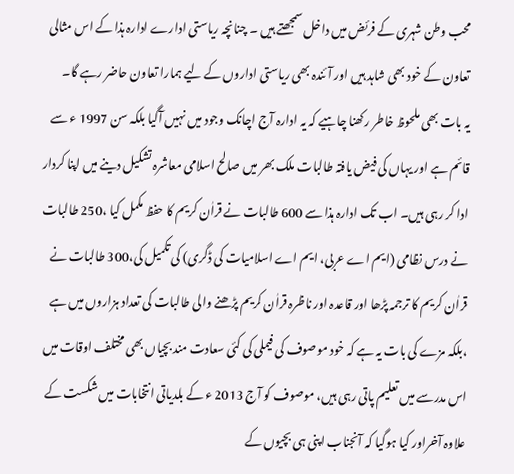محب وطن شہری کے فرئض میں داخل سمجھتے ہیں ۔ چنانچہ ریاستی ادارے ادارہ ہذا کے اس مثالی تعاون کے خود بھی شاہد ہیں اور آئندہ بھی ریاستی اداروں کے لیے ہمارا تعاون حاضر رہے گا۔
یہ بات بھی ملحوظ خاطر رکھنا چاہیے کہ یہ ادارہ آج اچانک وجود میں نہیں آگیا بلکہ سن 1997 ء سے قائم ہے اور یہاں کی فیض یافتہ طالبات ملک بھر میں صالح اسلامی معاشرہ تشکیل دینے میں اپنا کردار ادا کر رہی ہیں۔ اب تک ادارہ ہذا سے 600 طالبات نے قراٰن کریم کا حفظ مکمل کیا ،250 طالبات نے درس نظامی (ایم اے عربی، ایم اے اسلامیات کی ڈگری) کی تکمیل کی،300 طالبات نے قراٰن کریم کا ترجمہ پڑھا اور قاعدہ اور ناظرہ قراٰن کریم پڑھنے والی طالبات کی تعداد ہزاروں میں ہے ،بلکہ مزے کی بات یہ ہے کہ خود موصوف کی فیملی کی کئی سعادت مند بچیاں بھی مختلف اوقات میں اس مدرسے میں تعلیم پاتی رہی ہیں، موصوف کو آج 2013 ء کے بلدیاتی انتخابات میں شکست کے علاوہ آخراور کیا ہوگیا کہ آنجناب اپنی ہی بچیوں کے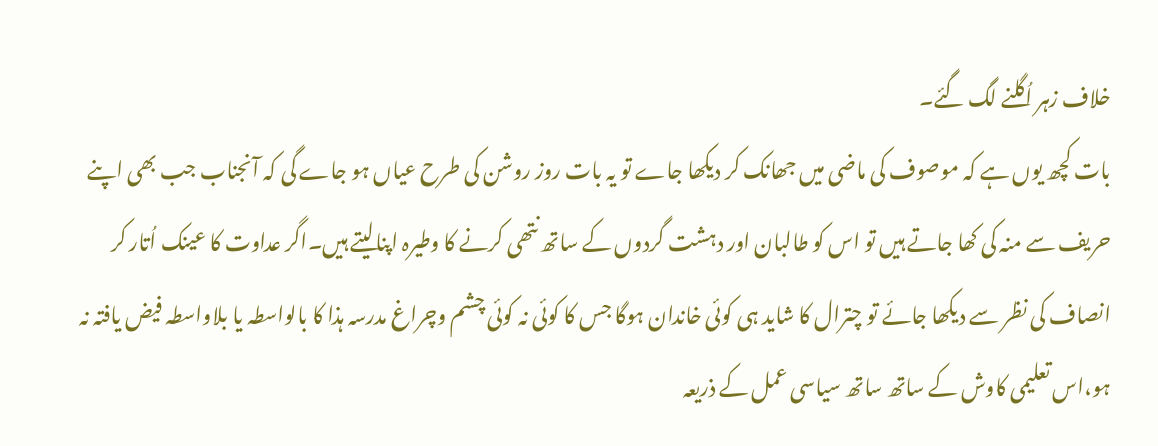خلاف زہر اُگلنے لگ گئے۔
بات کچھ یوں ہے کہ موصوف کی ماضی میں جھانک کر دیکھا جاے تو یہ بات روز روشن کی طرح عیاں ہو جاے گی کہ آنجناب جب بھی اپنے حریف سے منہ کی کھا جاتے ہیں تو اس کو طالبان اور دہشت گردوں کے ساتھ نتھی کرنے کا وطیرہ اپنالیتے ہیں۔اگر عداوت کا عینک اُتار کر انصاف کی نظر سے دیکھا جائے تو چترال کا شاید ہی کوئی خاندان ہوگا جس کا کوئی نہ کوئی چشم وچراغ مدرسہ ہذا کا بالواسطہ یا بلاواسطہ فیض یافتہ نہ ہو،اس تعلیمی کاوش کے ساتھ ساتھ سیاسی عمل کے ذریعہ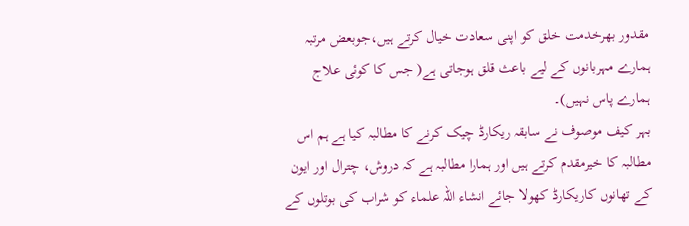مقدور بھرخدمت خلق کو اپنی سعادت خیال کرتے ہیں،جوبعض مرتبہ ہمارے مہربانوں کے لیے باعث قلق ہوجاتی ہے( جس کا کوئی علاج ہمارے پاس نہیں)۔
بہر کیف موصوف نے سابقہ ریکارڈ چیک کرنے کا مطالبہ کیا ہے ہم اس مطالبہ کا خیرمقدم کرتے ہیں اور ہمارا مطالبہ ہے کہ دروش، چترال اور ایون کے تھانوں کاریکارڈ کھولا جائے انشاء اللہ علماء کو شراب کی بوتلوں کے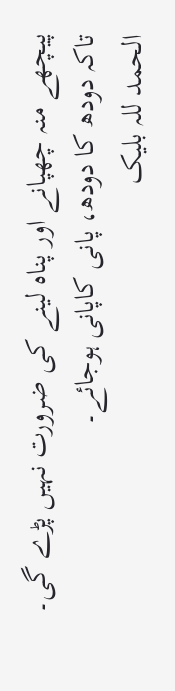پیچھے منہ چھپانے اور پناہ لینے کی ضرورت نہیں پڑے گی۔ تاکہ دودھ کا دودھ، پانی کاپانی ہوجائے۔
الحمد للہ بلیک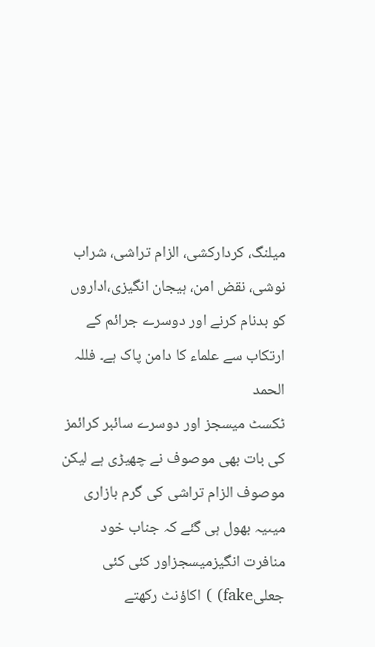میلنگ، کردارکشی، الزام تراشی، شراب نوشی، نقض امن، ہیجان انگیزی،اداروں کو بدنام کرنے اور دوسرے جرائم کے ارتکاب سے علماء کا دامن پاک ہے۔ فللہ الحمد
ٹکسٹ میسجز اور دوسرے سائبر کرائمز کی بات بھی موصوف نے چھیڑی ہے لیکن موصوف الزام تراشی کی گرم بازاری میںیہ بھول ہی گئے کہ جناب خود منافرت انگیزمیسجزاور کئی کئی جعلیfake) ) اکاؤنٹ رکھتے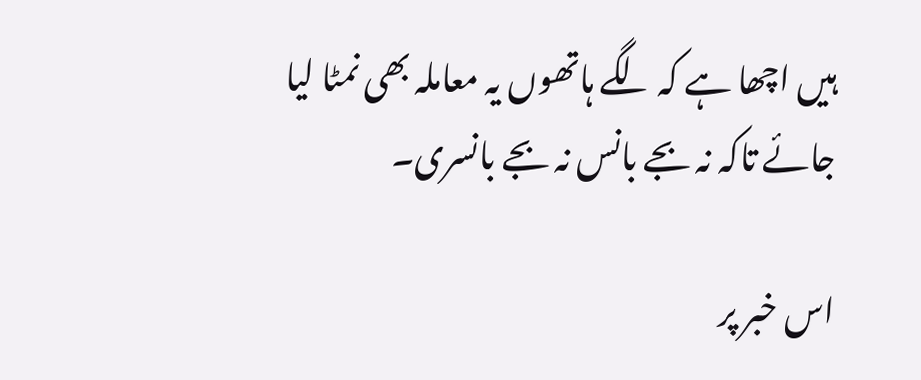ہیں اچھا ہے کہ لگے ہاتھوں یہ معاملہ بھی نمٹا لیا جائے تاکہ نہ بجے بانس نہ بجے بانسری۔

اس خبر پر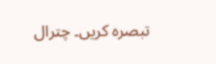تبصرہ کریں۔ چترال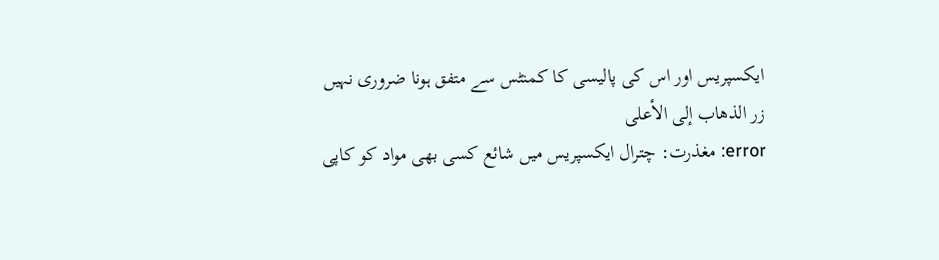ایکسپریس اور اس کی پالیسی کا کمنٹس سے متفق ہونا ضروری نہیں
زر الذهاب إلى الأعلى
error: مغذرت: چترال ایکسپریس میں شائع کسی بھی مواد کو کاپی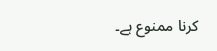کرنا ممنوع ہے۔